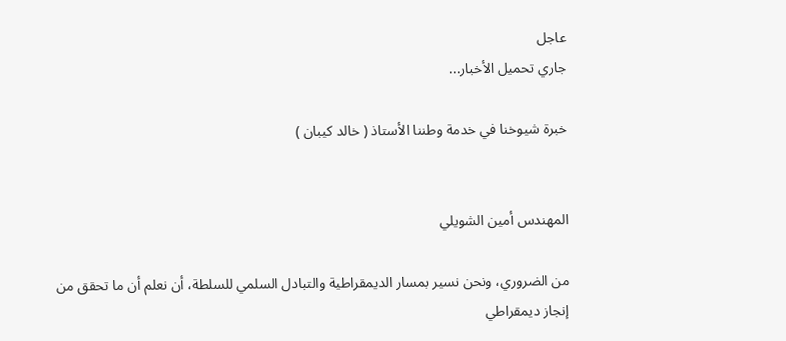عاجل
جاري تحميل الأخبار...

خبرة شيوخنا في خدمة وطننا الأستاذ ( خالد كيبان )


المهندس أمين الشويلي

من الضروري، ونحن نسير بمسار الديمقراطية والتبادل السلمي للسلطة، أن نعلم أن ما تحقق من إنجاز ديمقراطي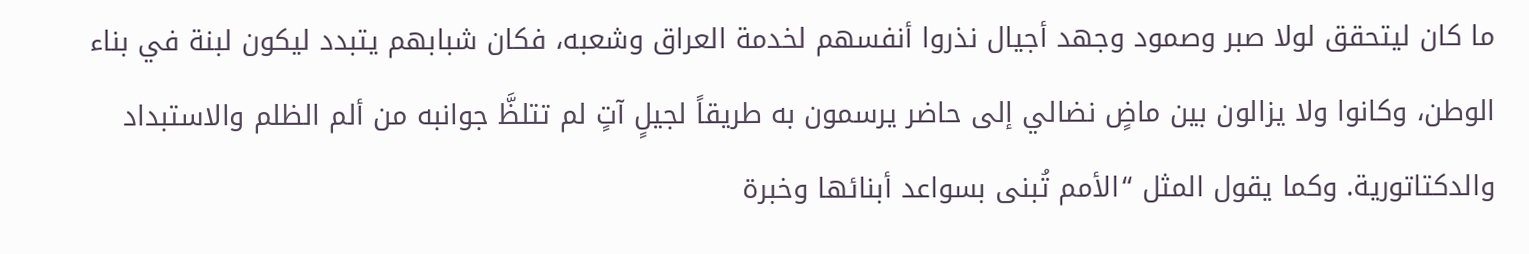ما كان ليتحقق لولا صبر وصمود وجهد أجيال نذروا أنفسهم لخدمة العراق وشعبه، فكان شبابهم يتبدد ليكون لبنة في بناء الوطن، وكانوا ولا يزالون بين ماضٍ نضالي إلى حاضر يرسمون به طريقاً لجيلٍ آتٍ لم تتلظَّ جوانبه من ألم الظلم والاستبداد والدكتاتورية. وكما يقول المثل “الأمم تُبنى بسواعد أبنائها وخبرة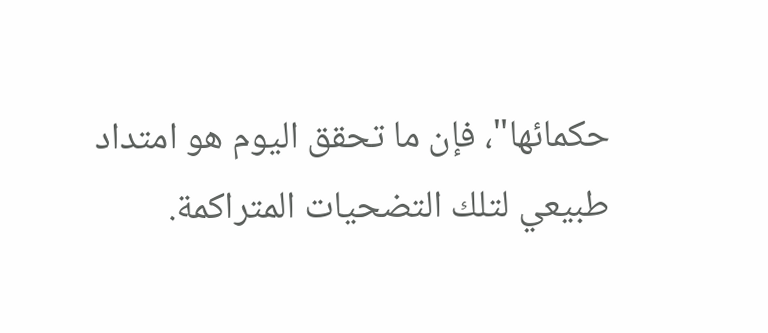حكمائها"، فإن ما تحقق اليوم هو امتداد طبيعي لتلك التضحيات المتراكمة.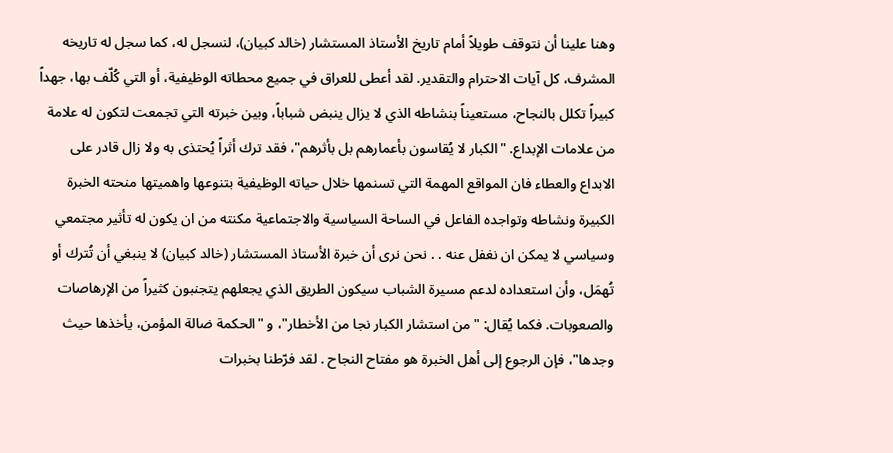وهنا علينا أن نتوقف طويلاً أمام تاريخ الأستاذ المستشار (خالد كبيان)، لنسجل له، كما سجل له تاريخه المشرف، كل آيات الاحترام والتقدير. لقد أعطى للعراق في جميع محطاته الوظيفية، أو التي كُلّف بها، جهداً كبيراً تكلل بالنجاح، مستعيناً بنشاطه الذي لا يزال ينبض شباباً، وبين خبرته التي تجمعت لتكون له علامة من علامات الإبداع. "الكبار لا يُقاسون بأعمارهم بل بأثرهم"، فقد ترك أثراً يُحتذى به ولا زال قادر على الابداع والعطاء فان المواقع المهمة التي تسنمها خلال حياته الوظيفية بتنوعها واهميتها منحته الخبرة الكبيرة ونشاطه وتواجده الفاعل في الساحة السياسية والاجتماعية مكنته من ان يكون له تأثير مجتمعي وسياسي لا يمكن ان نغفل عنه . . نحن نرى أن خبرة الأستاذ المستشار (خالد كبيان) لا ينبغي أن تُترك أو تُهمَل، وأن استعداده لدعم مسيرة الشباب سيكون الطريق الذي يجعلهم يتجنبون كثيراً من الإرهاصات والصعوبات. فكما يُقال: "من استشار الكبار نجا من الأخطار"، و "الحكمة ضالة المؤمن، يأخذها حيث وجدها"، فإن الرجوع إلى أهل الخبرة هو مفتاح النجاح . لقد فرّطنا بخبرات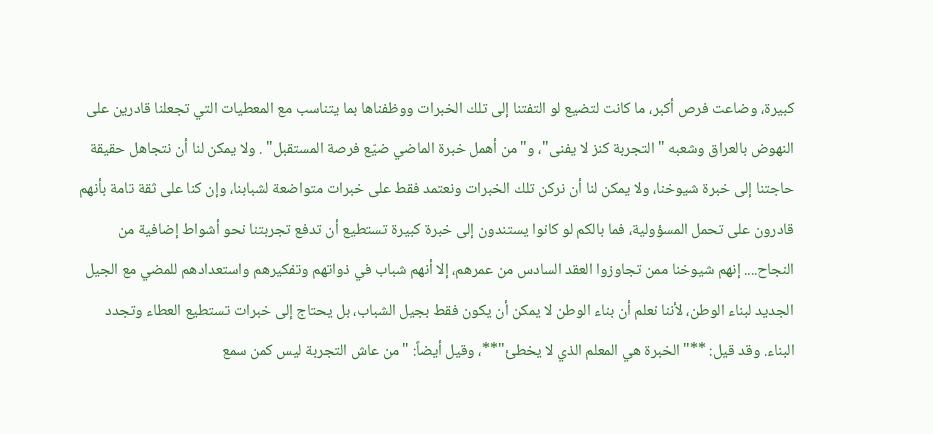كبيرة، وضاعت فرص أكبر، ما كانت لتضيع لو التفتنا إلى تلك الخبرات ووظفناها بما يتناسب مع المعطيات التي تجعلنا قادرين على النهوض بالعراق وشعبه "التجربة كنز لا يفنى"، و"من أهمل خبرة الماضي ضيّع فرصة المستقبل" . ولا يمكن لنا أن نتجاهل حقيقة حاجتنا إلى خبرة شيوخنا، ولا يمكن لنا أن نركن تلك الخبرات ونعتمد فقط على خبرات متواضعة لشبابنا، وإن كنا على ثقة تامة بأنهم قادرون على تحمل المسؤولية، فما بالكم لو كانوا يستندون إلى خبرة كبيرة تستطيع أن تدفع تجربتنا نحو أشواط إضافية من النجاح.... إنهم شيوخنا ممن تجاوزوا العقد السادس من عمرهم، إلا أنهم شباب في ذواتهم وتفكيرهم واستعدادهم للمضي مع الجيل الجديد لبناء الوطن، لأننا نعلم أن بناء الوطن لا يمكن أن يكون فقط بجيل الشباب، بل يحتاج إلى خبرات تستطيع العطاء وتجدد البناء. وقد قيل: **"الخبرة هي المعلم الذي لا يخطئ"**، وقيل أيضاً: "من عاش التجربة ليس كمن سمع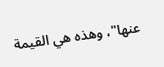عنها"، وهذه هي القيمة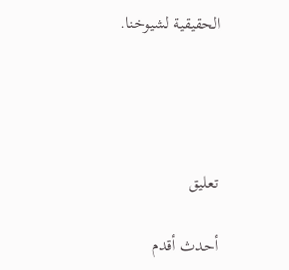الحقيقية لشيوخنا.




تعليق

أحدث أقدم